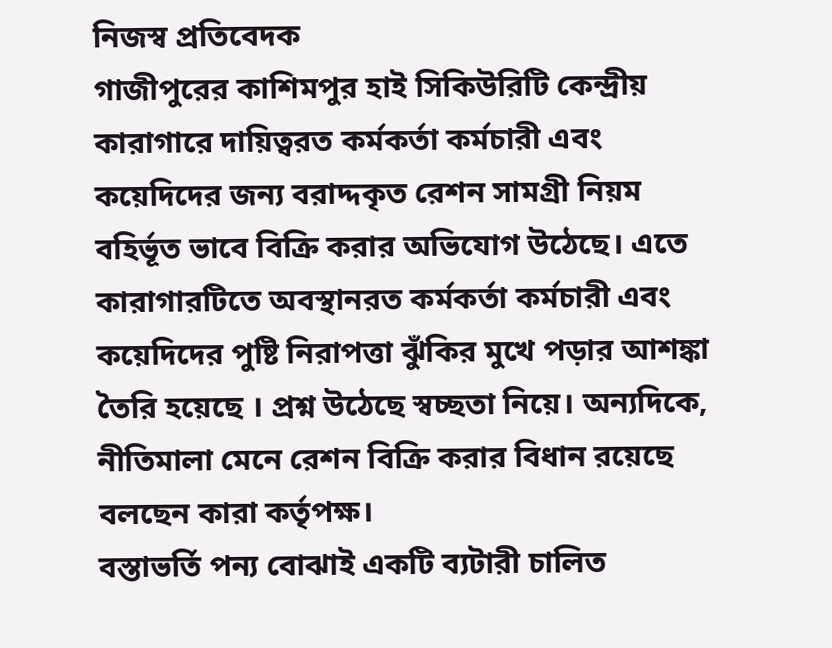নিজস্ব প্রতিবেদক
গাজীপুরের কাশিমপুর হাই সিকিউরিটি কেন্দ্রীয় কারাগারে দায়িত্বরত কর্মকর্তা কর্মচারী এবং কয়েদিদের জন্য বরাদ্দকৃত রেশন সামগ্রী নিয়ম বহির্ভূত ভাবে বিক্রি করার অভিযোগ উঠেছে। এতে কারাগারটিতে অবস্থানরত কর্মকর্তা কর্মচারী এবং কয়েদিদের পুষ্টি নিরাপত্তা ঝুঁকির মুখে পড়ার আশঙ্কা তৈরি হয়েছে । প্রশ্ন উঠেছে স্বচ্ছতা নিয়ে। অন্যদিকে, নীতিমালা মেনে রেশন বিক্রি করার বিধান রয়েছে বলছেন কারা কর্তৃপক্ষ।
বস্তাভর্তি পন্য বোঝাই একটি ব্যটারী চালিত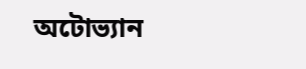অটোভ্যান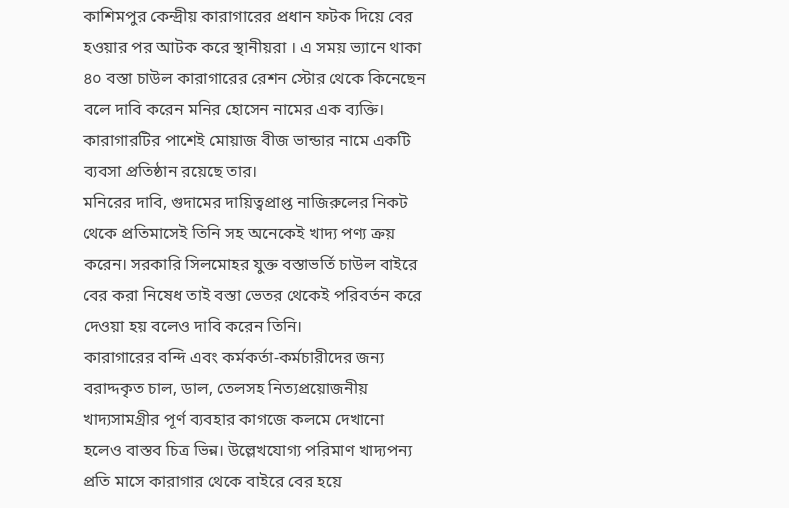কাশিমপুর কেন্দ্রীয় কারাগারের প্রধান ফটক দিয়ে বের হওয়ার পর আটক করে স্থানীয়রা । এ সময় ভ্যানে থাকা ৪০ বস্তা চাউল কারাগারের রেশন স্টোর থেকে কিনেছেন বলে দাবি করেন মনির হোসেন নামের এক ব্যক্তি। কারাগারটির পাশেই মোয়াজ বীজ ভান্ডার নামে একটি ব্যবসা প্রতিষ্ঠান রয়েছে তার।
মনিরের দাবি, গুদামের দায়িত্বপ্রাপ্ত নাজিরুলের নিকট থেকে প্রতিমাসেই তিনি সহ অনেকেই খাদ্য পণ্য ক্রয় করেন। সরকারি সিলমোহর যুক্ত বস্তাভর্তি চাউল বাইরে বের করা নিষেধ তাই বস্তা ভেতর থেকেই পরিবর্তন করে দেওয়া হয় বলেও দাবি করেন তিনি।
কারাগারের বন্দি এবং কর্মকর্তা-কর্মচারীদের জন্য বরাদ্দকৃত চাল, ডাল, তেলসহ নিত্যপ্রয়োজনীয় খাদ্যসামগ্রীর পূর্ণ ব্যবহার কাগজে কলমে দেখানো হলেও বাস্তব চিত্র ভিন্ন। উল্লেখযোগ্য পরিমাণ খাদ্যপন্য প্রতি মাসে কারাগার থেকে বাইরে বের হয়ে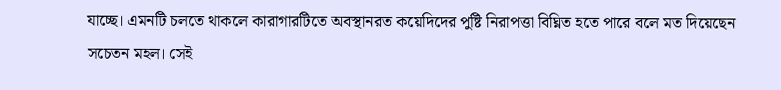যাচ্ছে। এমনটি চলতে থাকলে কারাগারটিতে অবস্থানরত কয়েদিদের পুষ্টি নিরাপত্তা বিঘ্নিত হতে পারে বলে মত দিয়েছেন সচেতন মহল। সেই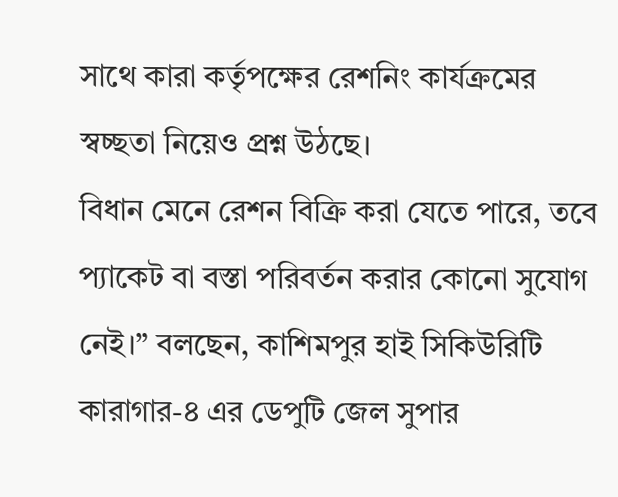সাথে কারা কর্তৃপক্ষের রেশনিং কার্যক্রমের স্বচ্ছতা নিয়েও প্রশ্ন উঠছে।
বিধান মেনে রেশন বিক্রি করা যেতে পারে, তবে প্যাকেট বা বস্তা পরিবর্তন করার কোনো সুযোগ নেই।” বলছেন, কাশিমপুর হাই সিকিউরিটি কারাগার-৪ এর ডেপুটি জেল সুপার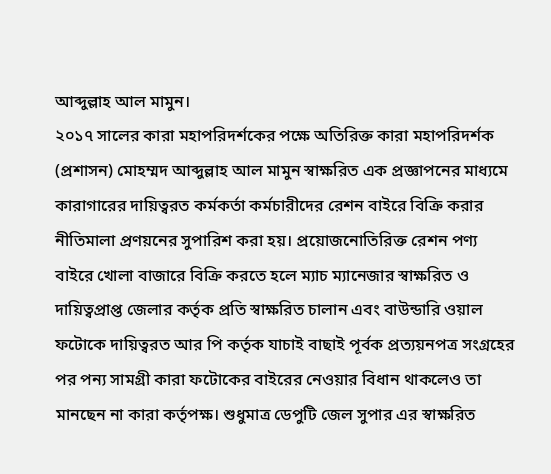আব্দুল্লাহ আল মামুন।
২০১৭ সালের কারা মহাপরিদর্শকের পক্ষে অতিরিক্ত কারা মহাপরিদর্শক (প্রশাসন) মোহম্মদ আব্দুল্লাহ আল মামুন স্বাক্ষরিত এক প্রজ্ঞাপনের মাধ্যমে কারাগারের দায়িত্বরত কর্মকর্তা কর্মচারীদের রেশন বাইরে বিক্রি করার নীতিমালা প্রণয়নের সুপারিশ করা হয়। প্রয়োজনোতিরিক্ত রেশন পণ্য বাইরে খোলা বাজারে বিক্রি করতে হলে ম্যাচ ম্যানেজার স্বাক্ষরিত ও দায়িত্বপ্রাপ্ত জেলার কর্তৃক প্রতি স্বাক্ষরিত চালান এবং বাউন্ডারি ওয়াল ফটোকে দায়িত্বরত আর পি কর্তৃক যাচাই বাছাই পূর্বক প্রত্যয়নপত্র সংগ্রহের পর পন্য সামগ্রী কারা ফটোকের বাইরের নেওয়ার বিধান থাকলেও তা মানছেন না কারা কর্তৃপক্ষ। শুধুমাত্র ডেপুটি জেল সুপার এর স্বাক্ষরিত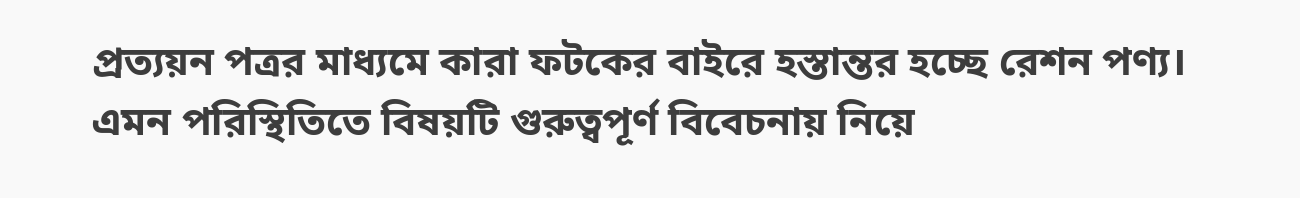প্রত্যয়ন পত্রর মাধ্যমে কারা ফটকের বাইরে হস্তান্তর হচ্ছে রেশন পণ্য।
এমন পরিস্থিতিতে বিষয়টি গুরুত্বপূর্ণ বিবেচনায় নিয়ে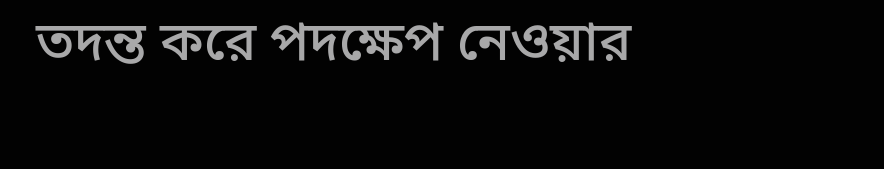তদন্ত করে পদক্ষেপ নেওয়ার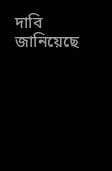দাবি জানিয়েছে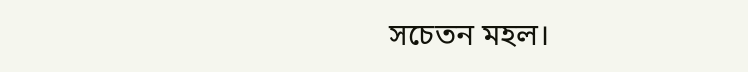সচেতন মহল।